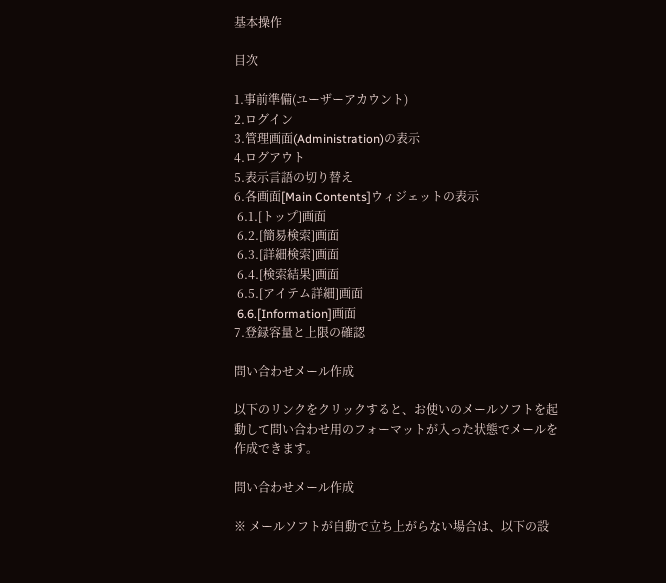基本操作

目次

1.事前準備(ユーザーアカウント)
2.ログイン
3.管理画面(Administration)の表示
4.ログアウト
5.表示言語の切り替え
6.各画面[Main Contents]ウィジェットの表示
 6.1.[トップ]画面
 6.2.[簡易検索]画面
 6.3.[詳細検索]画面
 6.4.[検索結果]画面
 6.5.[アイテム詳細]画面
 6.6.[Information]画面
7.登録容量と上限の確認

問い合わせメール作成

以下のリンクをクリックすると、お使いのメールソフトを起動して問い合わせ用のフォーマットが入った状態でメールを作成できます。

問い合わせメール作成

※ メールソフトが自動で立ち上がらない場合は、以下の設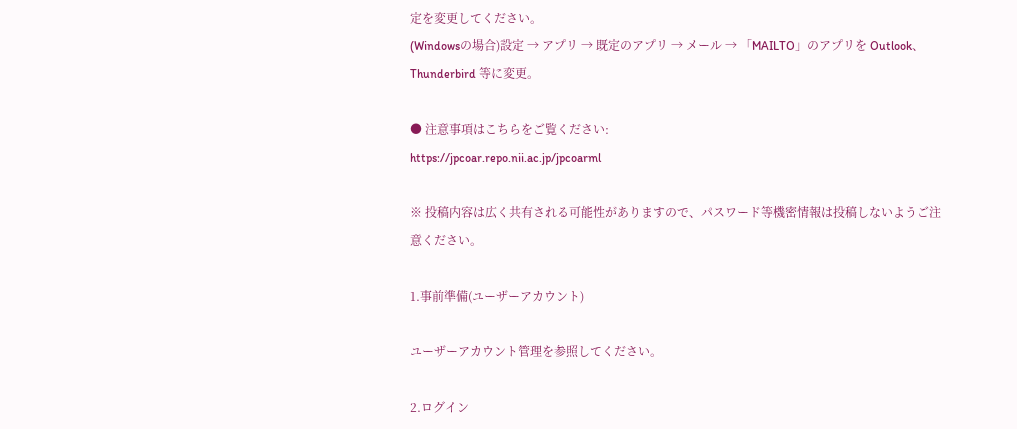定を変更してください。
(Windowsの場合)設定 → アプリ → 既定のアプリ → メール → 「MAILTO」のアプリを Outlook、Thunderbird 等に変更。

● 注意事項はこちらをご覧ください:
https://jpcoar.repo.nii.ac.jp/jpcoarml

※ 投稿内容は広く共有される可能性がありますので、パスワード等機密情報は投稿しないようご注意ください。

1.事前準備(ユーザーアカウント)

ユーザーアカウント管理を参照してください。

2.ログイン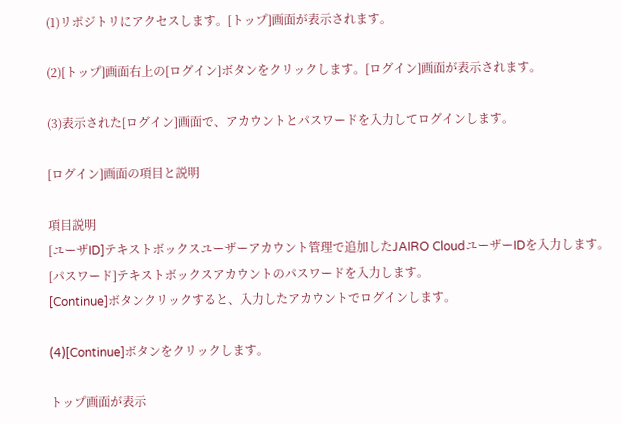(1)リポジトリにアクセスします。[トップ]画面が表示されます。

(2)[トップ]画面右上の[ログイン]ボタンをクリックします。[ログイン]画面が表示されます。

(3)表示された[ログイン]画面で、アカウントとパスワードを入力してログインします。

[ログイン]画面の項目と説明

項目説明
[ユーザID]テキストボックスユーザーアカウント管理で追加したJAIRO CloudユーザーIDを入力します。
[パスワード]テキストボックスアカウントのパスワードを入力します。
[Continue]ボタンクリックすると、入力したアカウントでログインします。

(4)[Continue]ボタンをクリックします。

トップ画面が表示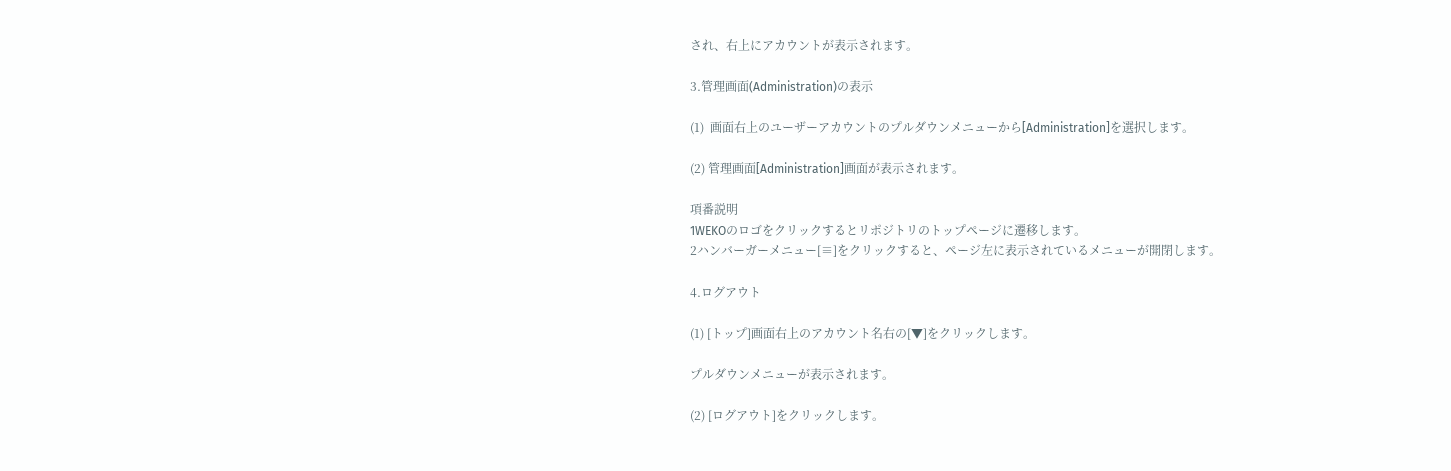され、右上にアカウントが表示されます。

3.管理画面(Administration)の表示

(1)  画面右上のユーザーアカウントのプルダウンメニューから[Administration]を選択します。

(2) 管理画面[Administration]画面が表示されます。

項番説明
1WEKOのロゴをクリックするとリポジトリのトップページに遷移します。
2ハンバーガーメニュー[≡]をクリックすると、ページ左に表示されているメニューが開閉します。

4.ログアウト

(1) [トップ]画面右上のアカウント名右の[▼]をクリックします。

プルダウンメニューが表示されます。

(2) [ログアウト]をクリックします。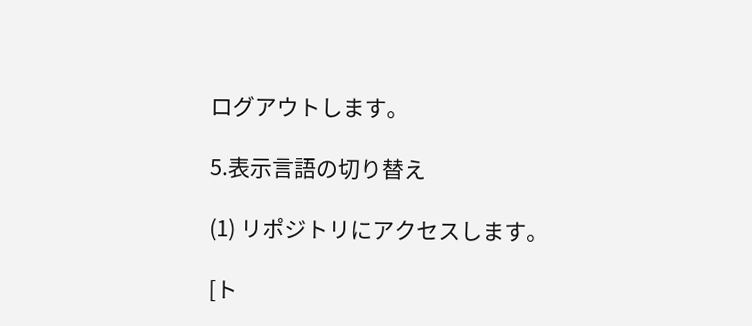ログアウトします。

5.表示言語の切り替え

(1) リポジトリにアクセスします。

[ト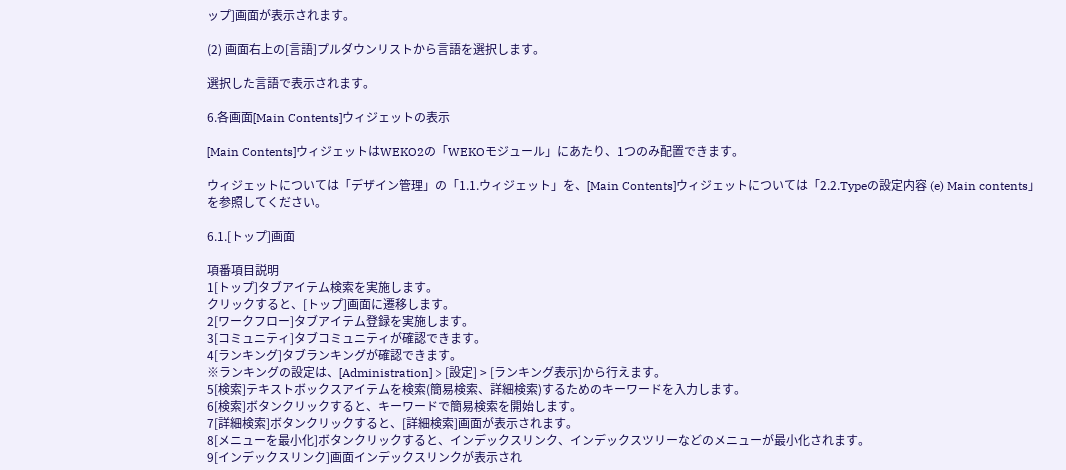ップ]画面が表示されます。

(2) 画面右上の[言語]プルダウンリストから言語を選択します。

選択した言語で表示されます。

6.各画面[Main Contents]ウィジェットの表示

[Main Contents]ウィジェットはWEKO2の「WEKOモジュール」にあたり、1つのみ配置できます。

ウィジェットについては「デザイン管理」の「1.1.ウィジェット」を、[Main Contents]ウィジェットについては「2.2.Typeの設定内容 (e) Main contents」を参照してください。

6.1.[トップ]画面

項番項目説明
1[トップ]タブアイテム検索を実施します。
クリックすると、[トップ]画面に遷移します。
2[ワークフロー]タブアイテム登録を実施します。
3[コミュニティ]タブコミュニティが確認できます。
4[ランキング]タブランキングが確認できます。
※ランキングの設定は、[Administration] > [設定] > [ランキング表示]から行えます。
5[検索]テキストボックスアイテムを検索(簡易検索、詳細検索)するためのキーワードを入力します。
6[検索]ボタンクリックすると、キーワードで簡易検索を開始します。
7[詳細検索]ボタンクリックすると、[詳細検索]画面が表示されます。
8[メニューを最小化]ボタンクリックすると、インデックスリンク、インデックスツリーなどのメニューが最小化されます。
9[インデックスリンク]画面インデックスリンクが表示され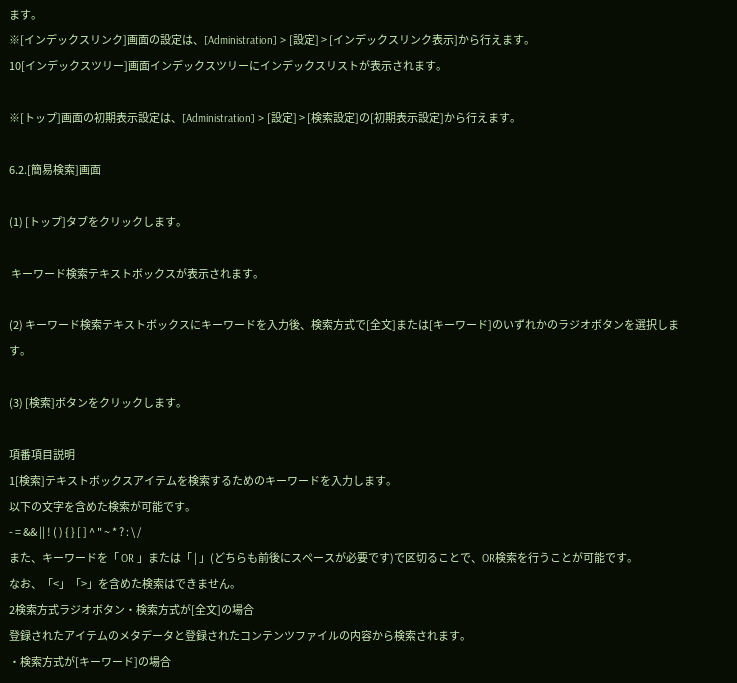ます。
※[インデックスリンク]画面の設定は、[Administration] > [設定] > [インデックスリンク表示]から行えます。
10[インデックスツリー]画面インデックスツリーにインデックスリストが表示されます。

※[トップ]画面の初期表示設定は、[Administration] > [設定] > [検索設定]の[初期表示設定]から行えます。

6.2.[簡易検索]画面

(1) [トップ]タブをクリックします。

 キーワード検索テキストボックスが表示されます。

(2) キーワード検索テキストボックスにキーワードを入力後、検索方式で[全文]または[キーワード]のいずれかのラジオボタンを選択します。

(3) [検索]ボタンをクリックします。

項番項目説明
1[検索]テキストボックスアイテムを検索するためのキーワードを入力します。
以下の文字を含めた検索が可能です。
- = && || ! ( ) { } [ ] ^ " ~ * ? : \ /
また、キーワードを「 OR 」または「 | 」(どちらも前後にスペースが必要です)で区切ることで、OR検索を行うことが可能です。
なお、「<」「>」を含めた検索はできません。
2検索方式ラジオボタン・検索方式が[全文]の場合
登録されたアイテムのメタデータと登録されたコンテンツファイルの内容から検索されます。
・検索方式が[キーワード]の場合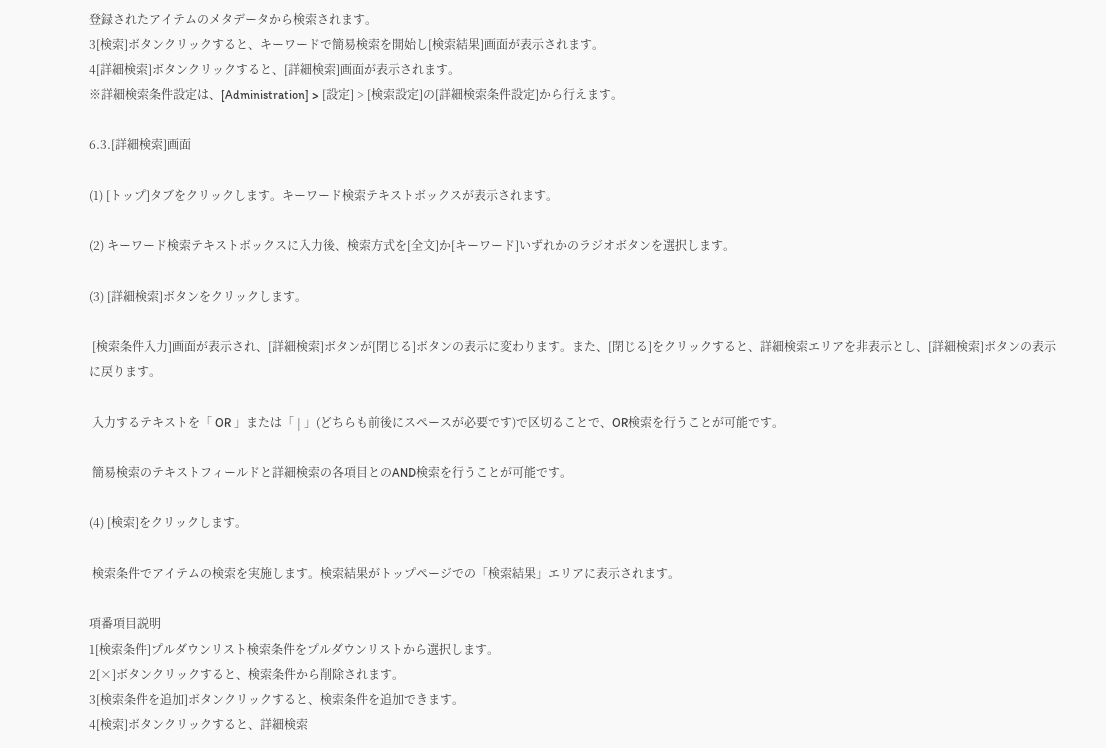登録されたアイテムのメタデータから検索されます。
3[検索]ボタンクリックすると、キーワードで簡易検索を開始し[検索結果]画面が表示されます。
4[詳細検索]ボタンクリックすると、[詳細検索]画面が表示されます。
※詳細検索条件設定は、[Administration] > [設定] > [検索設定]の[詳細検索条件設定]から行えます。

6.3.[詳細検索]画面

(1) [トップ]タブをクリックします。キーワード検索テキストボックスが表示されます。

(2) キーワード検索テキストボックスに入力後、検索方式を[全文]か[キーワード]いずれかのラジオボタンを選択します。

(3) [詳細検索]ボタンをクリックします。

 [検索条件入力]画面が表示され、[詳細検索]ボタンが[閉じる]ボタンの表示に変わります。また、[閉じる]をクリックすると、詳細検索エリアを非表示とし、[詳細検索]ボタンの表示に戻ります。

 入力するテキストを「 OR 」または「 | 」(どちらも前後にスペースが必要です)で区切ることで、OR検索を行うことが可能です。

 簡易検索のテキストフィールドと詳細検索の各項目とのAND検索を行うことが可能です。

(4) [検索]をクリックします。

 検索条件でアイテムの検索を実施します。検索結果がトップページでの「検索結果」エリアに表示されます。

項番項目説明
1[検索条件]プルダウンリスト検索条件をプルダウンリストから選択します。
2[×]ボタンクリックすると、検索条件から削除されます。
3[検索条件を追加]ボタンクリックすると、検索条件を追加できます。
4[検索]ボタンクリックすると、詳細検索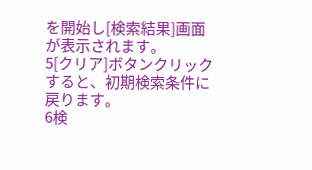を開始し[検索結果]画面が表示されます。
5[クリア]ボタンクリックすると、初期検索条件に戻ります。
6検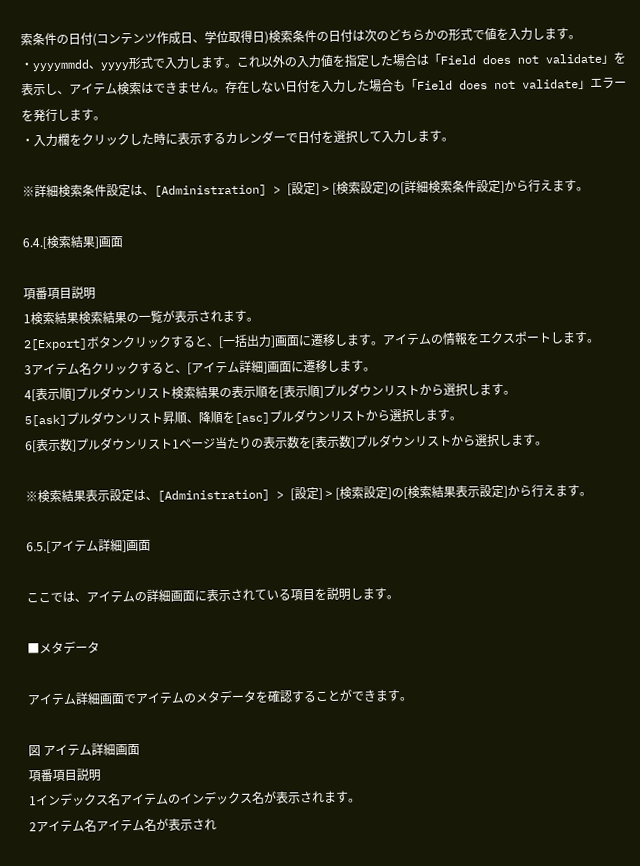索条件の日付(コンテンツ作成日、学位取得日)検索条件の日付は次のどちらかの形式で値を入力します。
・yyyymmdd、yyyy形式で入力します。これ以外の入力値を指定した場合は「Field does not validate」を表示し、アイテム検索はできません。存在しない日付を入力した場合も「Field does not validate」エラーを発行します。
・入力欄をクリックした時に表示するカレンダーで日付を選択して入力します。

※詳細検索条件設定は、[Administration] > [設定] > [検索設定]の[詳細検索条件設定]から行えます。

6.4.[検索結果]画面

項番項目説明
1検索結果検索結果の一覧が表示されます。
2[Export]ボタンクリックすると、[一括出力]画面に遷移します。アイテムの情報をエクスポートします。
3アイテム名クリックすると、[アイテム詳細]画面に遷移します。
4[表示順]プルダウンリスト検索結果の表示順を[表示順]プルダウンリストから選択します。
5[ask]プルダウンリスト昇順、降順を[asc]プルダウンリストから選択します。
6[表示数]プルダウンリスト1ページ当たりの表示数を[表示数]プルダウンリストから選択します。

※検索結果表示設定は、[Administration] > [設定] > [検索設定]の[検索結果表示設定]から行えます。

6.5.[アイテム詳細]画面

ここでは、アイテムの詳細画面に表示されている項目を説明します。

■メタデータ

アイテム詳細画面でアイテムのメタデータを確認することができます。

図 アイテム詳細画面
項番項目説明
1インデックス名アイテムのインデックス名が表示されます。
2アイテム名アイテム名が表示され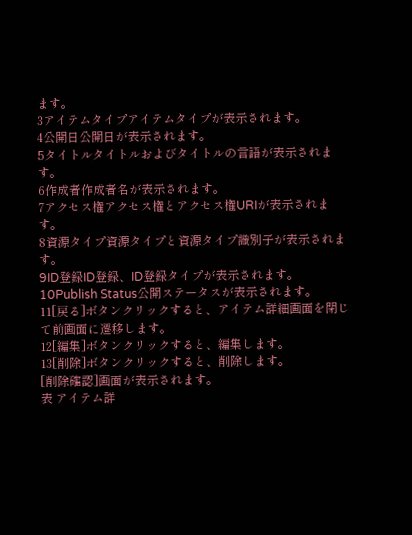ます。
3アイテムタイプアイテムタイプが表示されます。
4公開日公開日が表示されます。
5タイトルタイトルおよびタイトルの言語が表示されます。
6作成者作成者名が表示されます。
7アクセス権アクセス権とアクセス権URIが表示されます。
8資源タイプ資源タイプと資源タイプ識別子が表示されます。
9ID登録ID登録、ID登録タイプが表示されます。
10Publish Status公開ステータスが表示されます。
11[戻る]ボタンクリックすると、アイテム詳細画面を閉じて前画面に遷移します。
12[編集]ボタンクリックすると、編集します。
13[削除]ボタンクリックすると、削除します。
[削除確認]画面が表示されます。
表 アイテム詳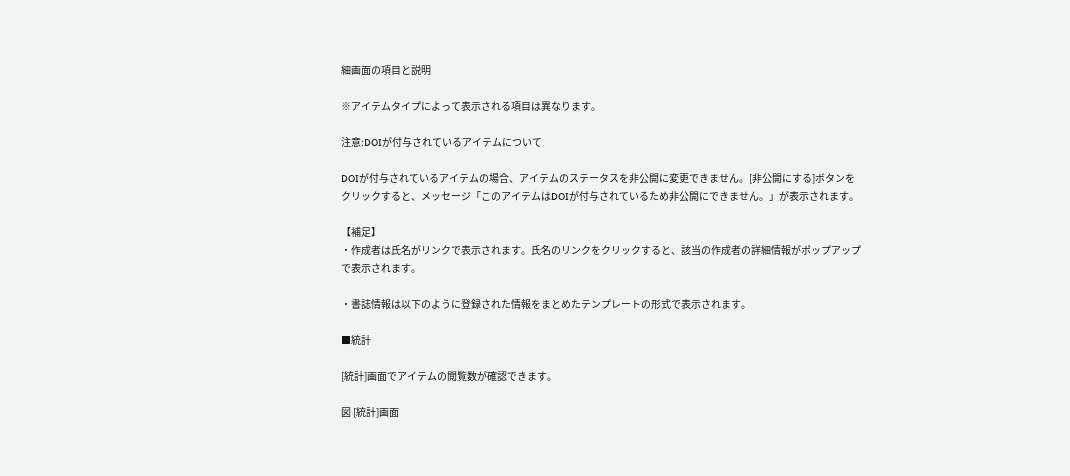細画面の項目と説明

※アイテムタイプによって表示される項目は異なります。

注意:DOIが付与されているアイテムについて

DOIが付与されているアイテムの場合、アイテムのステータスを非公開に変更できません。[非公開にする]ボタンをクリックすると、メッセージ「このアイテムはDOIが付与されているため非公開にできません。」が表示されます。

【補足】
・作成者は氏名がリンクで表示されます。氏名のリンクをクリックすると、該当の作成者の詳細情報がポップアップで表示されます。

・書誌情報は以下のように登録された情報をまとめたテンプレートの形式で表示されます。

■統計

[統計]画面でアイテムの閲覧数が確認できます。

図 [統計]画面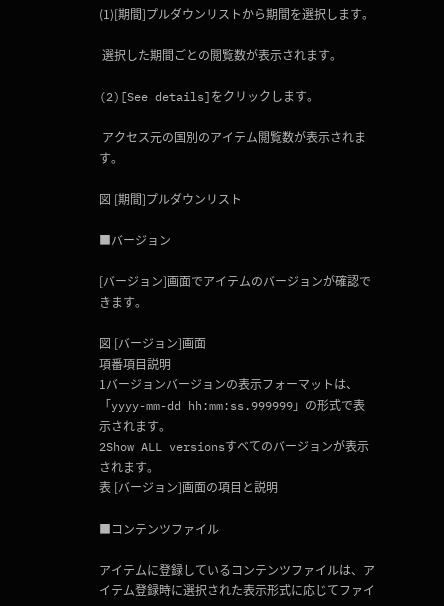(1)[期間]プルダウンリストから期間を選択します。

 選択した期間ごとの閲覧数が表示されます。

(2)[See details]をクリックします。

 アクセス元の国別のアイテム閲覧数が表示されます。

図 [期間]プルダウンリスト

■バージョン

[バージョン]画面でアイテムのバージョンが確認できます。

図 [バージョン]画面
項番項目説明
1バージョンバージョンの表示フォーマットは、「yyyy-mm-dd hh:mm:ss.999999」の形式で表示されます。
2Show ALL versionsすべてのバージョンが表示されます。
表 [バージョン]画面の項目と説明

■コンテンツファイル

アイテムに登録しているコンテンツファイルは、アイテム登録時に選択された表示形式に応じてファイ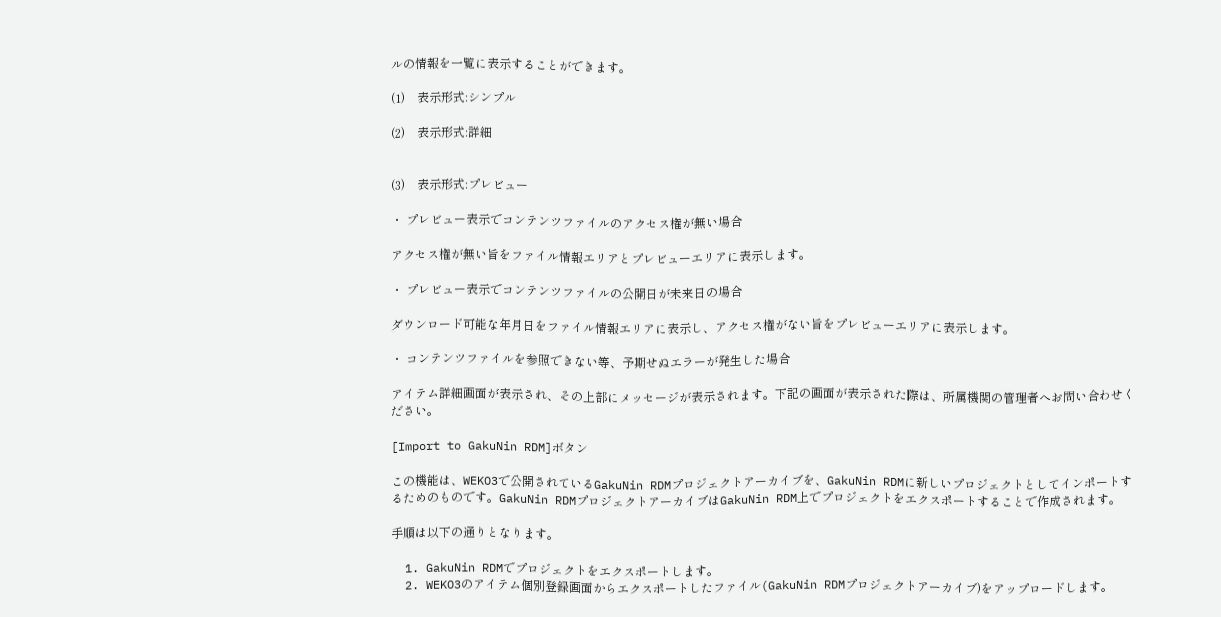ルの情報を一覧に表示することができます。

(1)    表示形式:シンプル

(2)    表示形式:詳細


(3)    表示形式:プレビュー

・ プレビュー表示でコンテンツファイルのアクセス権が無い場合

アクセス権が無い旨をファイル情報エリアとプレビューエリアに表示します。

・ プレビュー表示でコンテンツファイルの公開日が未来日の場合

ダウンロード可能な年月日をファイル情報エリアに表示し、アクセス権がない旨をプレビューエリアに表示します。

・ コンテンツファイルを参照できない等、予期せぬエラーが発生した場合

アイテム詳細画面が表示され、その上部にメッセージが表示されます。下記の画面が表示された際は、所属機関の管理者へお問い合わせください。

[Import to GakuNin RDM]ボタン

この機能は、WEKO3で公開されているGakuNin RDMプロジェクトアーカイブを、GakuNin RDMに新しいプロジェクトとしてインポートするためのものです。GakuNin RDMプロジェクトアーカイブはGakuNin RDM上でプロジェクトをエクスポートすることで作成されます。

手順は以下の通りとなります。

  1. GakuNin RDMでプロジェクトをエクスポートします。
  2. WEKO3のアイテム個別登録画面からエクスポートしたファイル(GakuNin RDMプロジェクトアーカイブ)をアップロードします。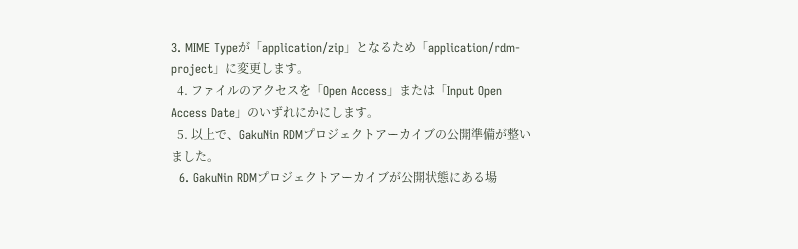3. MIME Typeが「application/zip」となるため「application/rdm-project」に変更します。
  4. ファイルのアクセスを「Open Access」または「Input Open Access Date」のいずれにかにします。
  5. 以上で、GakuNin RDMプロジェクトアーカイブの公開準備が整いました。
  6. GakuNin RDMプロジェクトアーカイブが公開状態にある場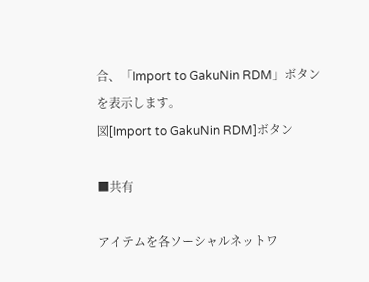合、「Import to GakuNin RDM」ボタンを表示します。
図[Import to GakuNin RDM]ボタン

■共有

アイテムを各ソーシャルネットワ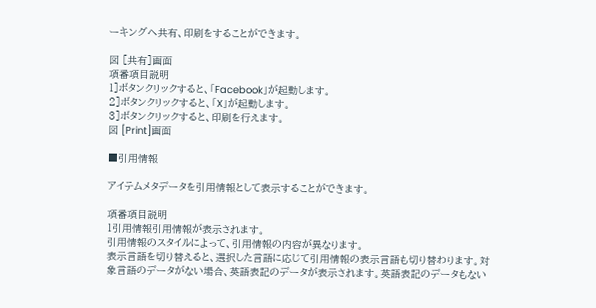ーキングへ共有、印刷をすることができます。

図 [共有]画面
項番項目説明
1]ボタンクリックすると、「Facebook」が起動します。
2]ボタンクリックすると、「X」が起動します。
3]ボタンクリックすると、印刷を行えます。
図 [Print]画面

■引用情報

アイテムメタデータを引用情報として表示することができます。

項番項目説明
1引用情報引用情報が表示されます。
引用情報のスタイルによって、引用情報の内容が異なります。
表示言語を切り替えると、選択した言語に応じて引用情報の表示言語も切り替わります。対象言語のデータがない場合、英語表記のデータが表示されます。英語表記のデータもない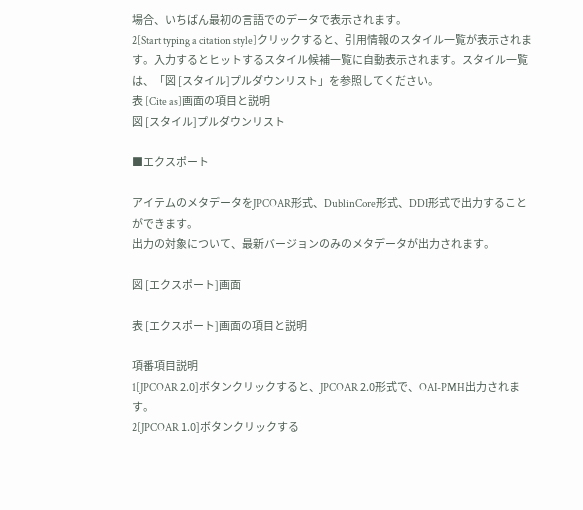場合、いちばん最初の言語でのデータで表示されます。
2[Start typing a citation style]クリックすると、引用情報のスタイル一覧が表示されます。入力するとヒットするスタイル候補一覧に自動表示されます。スタイル一覧は、「図 [スタイル]プルダウンリスト」を参照してください。
表 [Cite as]画面の項目と説明
図 [スタイル]プルダウンリスト

■エクスポート

アイテムのメタデータをJPCOAR形式、DublinCore形式、DDI形式で出力することができます。
出力の対象について、最新バージョンのみのメタデータが出力されます。

図 [エクスポート]画面

表 [エクスポート]画面の項目と説明

項番項目説明
1[JPCOAR 2.0]ボタンクリックすると、JPCOAR 2.0形式で、OAI-PMH出力されます。
2[JPCOAR 1.0]ボタンクリックする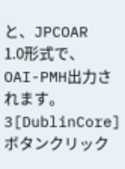と、JPCOAR 1.0形式で、OAI-PMH出力されます。
3[DublinCore]ボタンクリック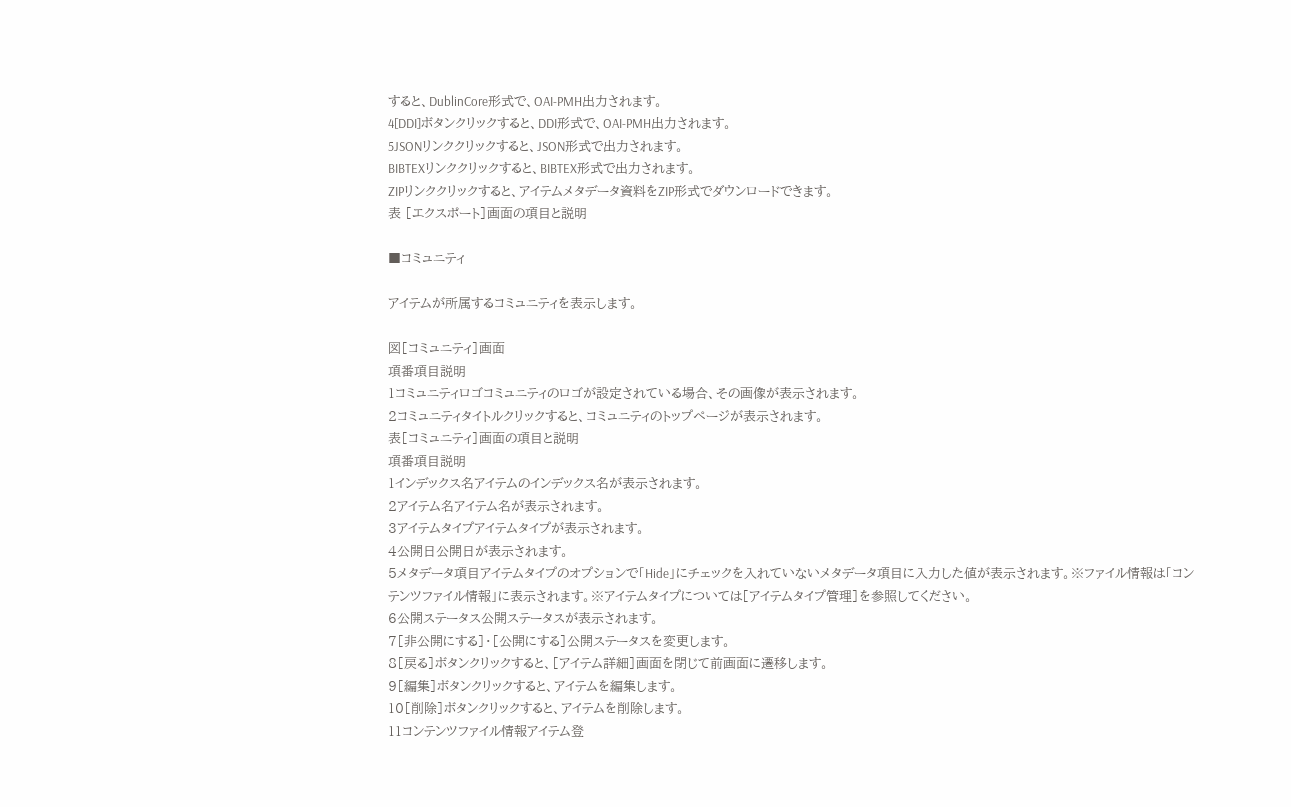すると、DublinCore形式で、OAI-PMH出力されます。
4[DDI]ボタンクリックすると、DDI形式で、OAI-PMH出力されます。
5JSONリンククリックすると、JSON形式で出力されます。
BIBTEXリンククリックすると、BIBTEX形式で出力されます。
ZIPリンククリックすると、アイテムメタデータ資料をZIP形式でダウンロードできます。
表 [エクスポート]画面の項目と説明

■コミュニティ

アイテムが所属するコミュニティを表示します。

図[コミュニティ]画面
項番項目説明
1コミュニティロゴコミュニティのロゴが設定されている場合、その画像が表示されます。
2コミュニティタイトルクリックすると、コミュニティのトップページが表示されます。
表[コミュニティ]画面の項目と説明
項番項目説明
1インデックス名アイテムのインデックス名が表示されます。
2アイテム名アイテム名が表示されます。
3アイテムタイプアイテムタイプが表示されます。
4公開日公開日が表示されます。
5メタデータ項目アイテムタイプのオプションで「Hide」にチェックを入れていないメタデータ項目に入力した値が表示されます。※ファイル情報は「コンテンツファイル情報」に表示されます。※アイテムタイプについては[アイテムタイプ管理]を参照してください。
6公開ステータス公開ステータスが表示されます。
7[非公開にする]・[公開にする]公開ステータスを変更します。
8[戻る]ボタンクリックすると、[アイテム詳細]画面を閉じて前画面に遷移します。
9[編集]ボタンクリックすると、アイテムを編集します。
10[削除]ボタンクリックすると、アイテムを削除します。
11コンテンツファイル情報アイテム登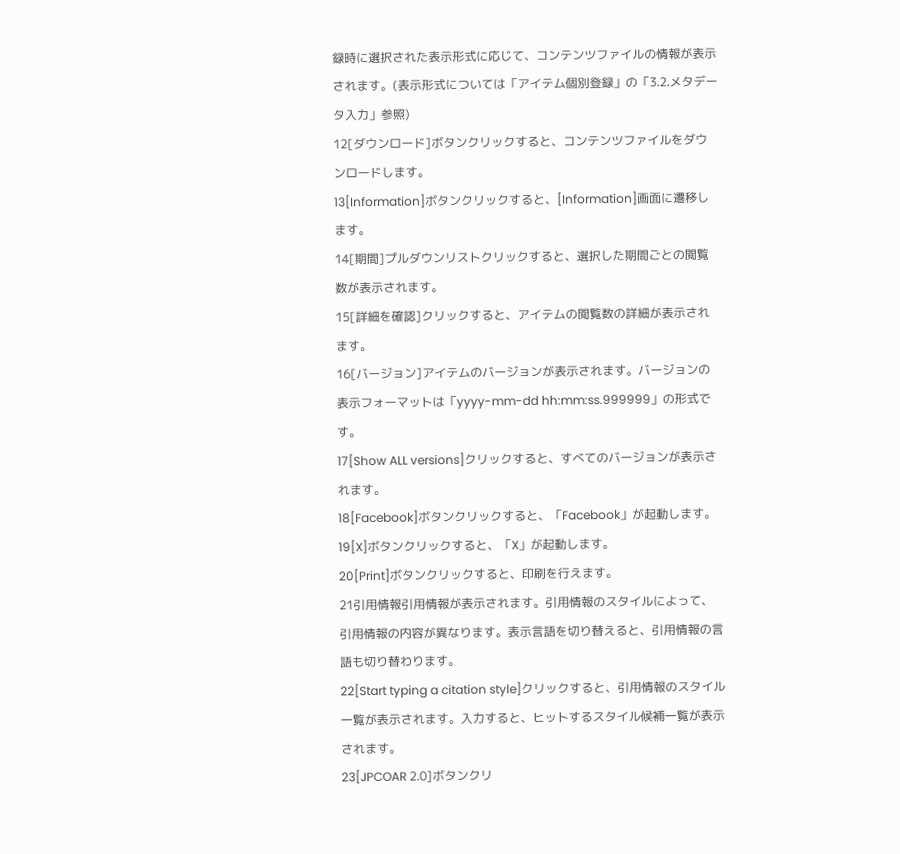録時に選択された表示形式に応じて、コンテンツファイルの情報が表示されます。(表示形式については「アイテム個別登録」の「3.2.メタデータ入力」参照)
12[ダウンロード]ボタンクリックすると、コンテンツファイルをダウンロードします。
13[Information]ボタンクリックすると、[Information]画面に遷移します。
14[期間]プルダウンリストクリックすると、選択した期間ごとの閲覧数が表示されます。
15[詳細を確認]クリックすると、アイテムの閲覧数の詳細が表示されます。
16[バージョン]アイテムのバージョンが表示されます。バージョンの表示フォーマットは「yyyy-mm-dd hh:mm:ss.999999」の形式です。
17[Show ALL versions]クリックすると、すべてのバージョンが表示されます。
18[Facebook]ボタンクリックすると、「Facebook」が起動します。
19[X]ボタンクリックすると、「X」が起動します。
20[Print]ボタンクリックすると、印刷を行えます。
21引用情報引用情報が表示されます。引用情報のスタイルによって、引用情報の内容が異なります。表示言語を切り替えると、引用情報の言語も切り替わります。
22[Start typing a citation style]クリックすると、引用情報のスタイル一覧が表示されます。入力すると、ヒットするスタイル候補一覧が表示されます。
23[JPCOAR 2.0]ボタンクリ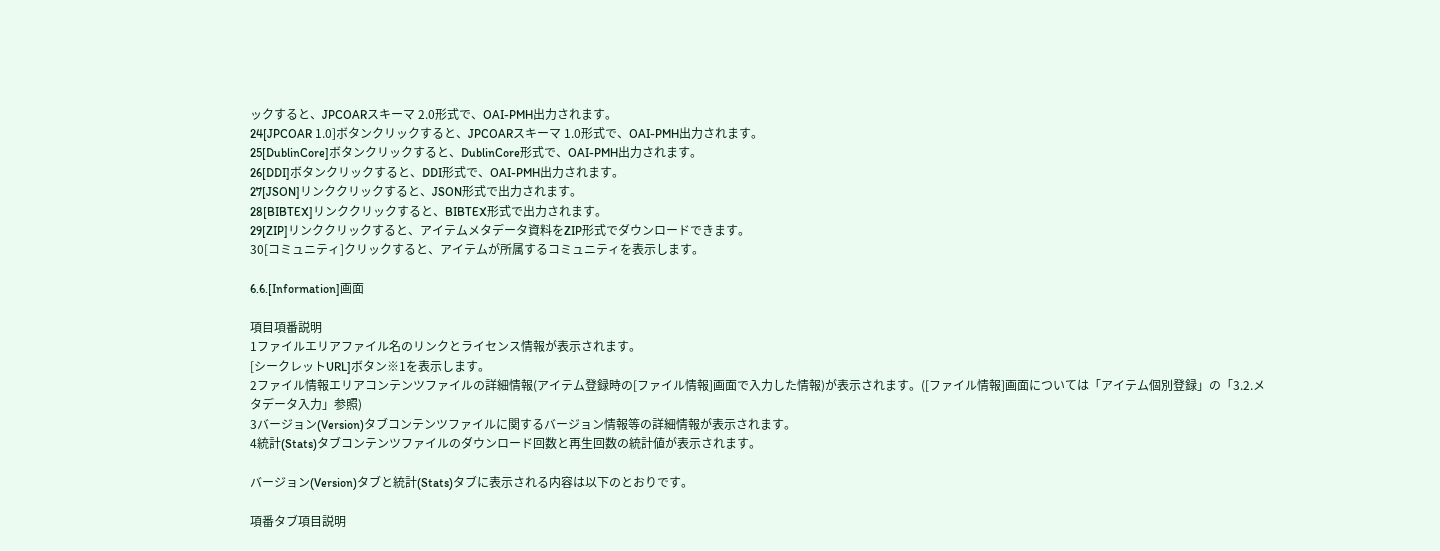ックすると、JPCOARスキーマ 2.0形式で、OAI-PMH出力されます。
24[JPCOAR 1.0]ボタンクリックすると、JPCOARスキーマ 1.0形式で、OAI-PMH出力されます。
25[DublinCore]ボタンクリックすると、DublinCore形式で、OAI-PMH出力されます。
26[DDI]ボタンクリックすると、DDI形式で、OAI-PMH出力されます。
27[JSON]リンククリックすると、JSON形式で出力されます。
28[BIBTEX]リンククリックすると、BIBTEX形式で出力されます。
29[ZIP]リンククリックすると、アイテムメタデータ資料をZIP形式でダウンロードできます。
30[コミュニティ]クリックすると、アイテムが所属するコミュニティを表示します。

6.6.[Information]画面

項目項番説明
1ファイルエリアファイル名のリンクとライセンス情報が表示されます。
[シークレットURL]ボタン※1を表示します。
2ファイル情報エリアコンテンツファイルの詳細情報(アイテム登録時の[ファイル情報]画面で入力した情報)が表示されます。([ファイル情報]画面については「アイテム個別登録」の「3.2.メタデータ入力」参照)
3バージョン(Version)タブコンテンツファイルに関するバージョン情報等の詳細情報が表示されます。
4統計(Stats)タブコンテンツファイルのダウンロード回数と再生回数の統計値が表示されます。

バージョン(Version)タブと統計(Stats)タブに表示される内容は以下のとおりです。

項番タブ項目説明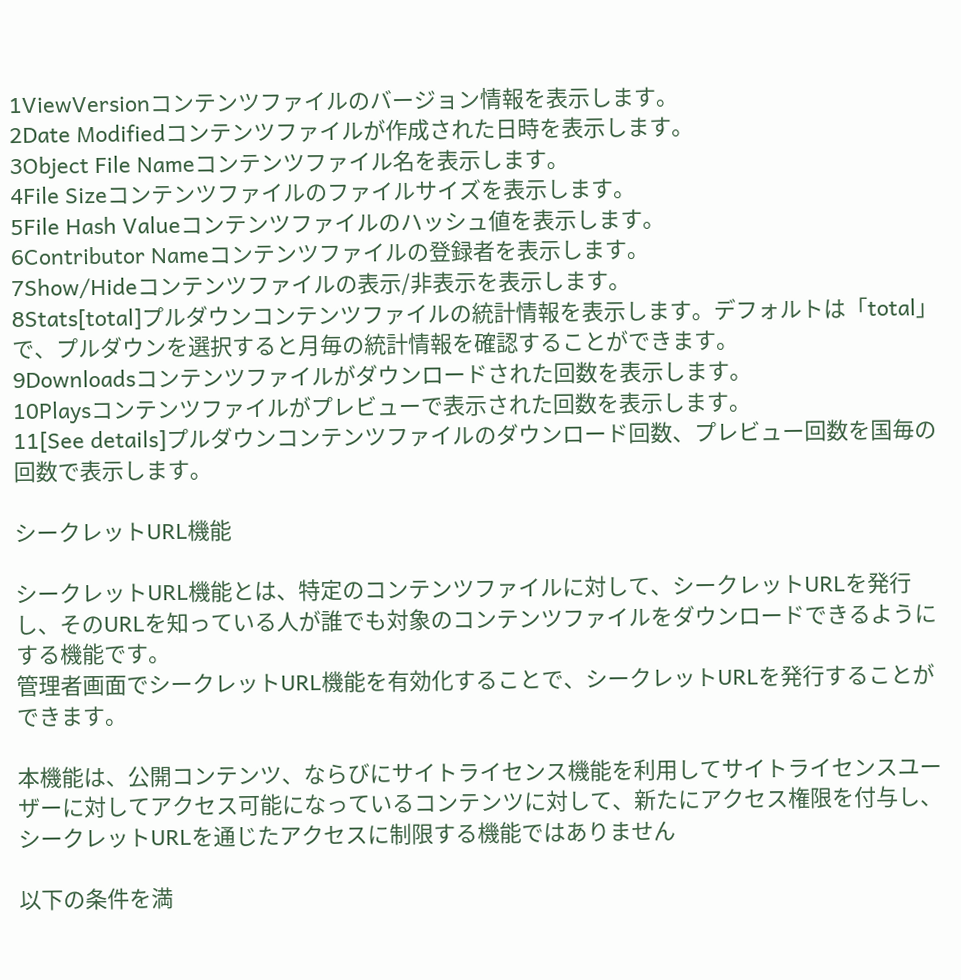1ViewVersionコンテンツファイルのバージョン情報を表示します。
2Date Modifiedコンテンツファイルが作成された日時を表示します。
3Object File Nameコンテンツファイル名を表示します。
4File Sizeコンテンツファイルのファイルサイズを表示します。
5File Hash Valueコンテンツファイルのハッシュ値を表示します。
6Contributor Nameコンテンツファイルの登録者を表示します。
7Show/Hideコンテンツファイルの表示/非表示を表示します。
8Stats[total]プルダウンコンテンツファイルの統計情報を表示します。デフォルトは「total」で、プルダウンを選択すると月毎の統計情報を確認することができます。
9Downloadsコンテンツファイルがダウンロードされた回数を表示します。
10Playsコンテンツファイルがプレビューで表示された回数を表示します。
11[See details]プルダウンコンテンツファイルのダウンロード回数、プレビュー回数を国毎の回数で表示します。

シークレットURL機能

シークレットURL機能とは、特定のコンテンツファイルに対して、シークレットURLを発行し、そのURLを知っている人が誰でも対象のコンテンツファイルをダウンロードできるようにする機能です。
管理者画面でシークレットURL機能を有効化することで、シークレットURLを発行することができます。

本機能は、公開コンテンツ、ならびにサイトライセンス機能を利用してサイトライセンスユーザーに対してアクセス可能になっているコンテンツに対して、新たにアクセス権限を付与し、シークレットURLを通じたアクセスに制限する機能ではありません

以下の条件を満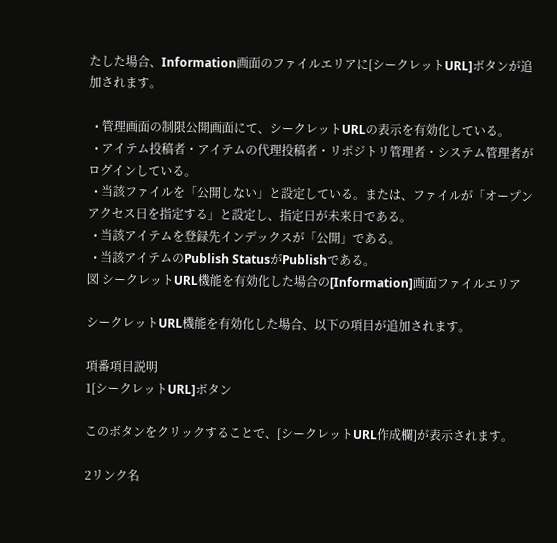たした場合、Information画面のファイルエリアに[シークレットURL]ボタンが追加されます。

  • 管理画面の制限公開画面にて、シークレットURLの表示を有効化している。
  • アイテム投稿者・アイテムの代理投稿者・リポジトリ管理者・システム管理者がログインしている。
  • 当該ファイルを「公開しない」と設定している。または、ファイルが「オープンアクセス日を指定する」と設定し、指定日が未来日である。
  • 当該アイテムを登録先インデックスが「公開」である。
  • 当該アイテムのPublish StatusがPublishである。
図 シークレットURL機能を有効化した場合の[Information]画面ファイルエリア

シークレットURL機能を有効化した場合、以下の項目が追加されます。

項番項目説明
1[シークレットURL]ボタン

このボタンをクリックすることで、[シークレットURL作成欄]が表示されます。

2リンク名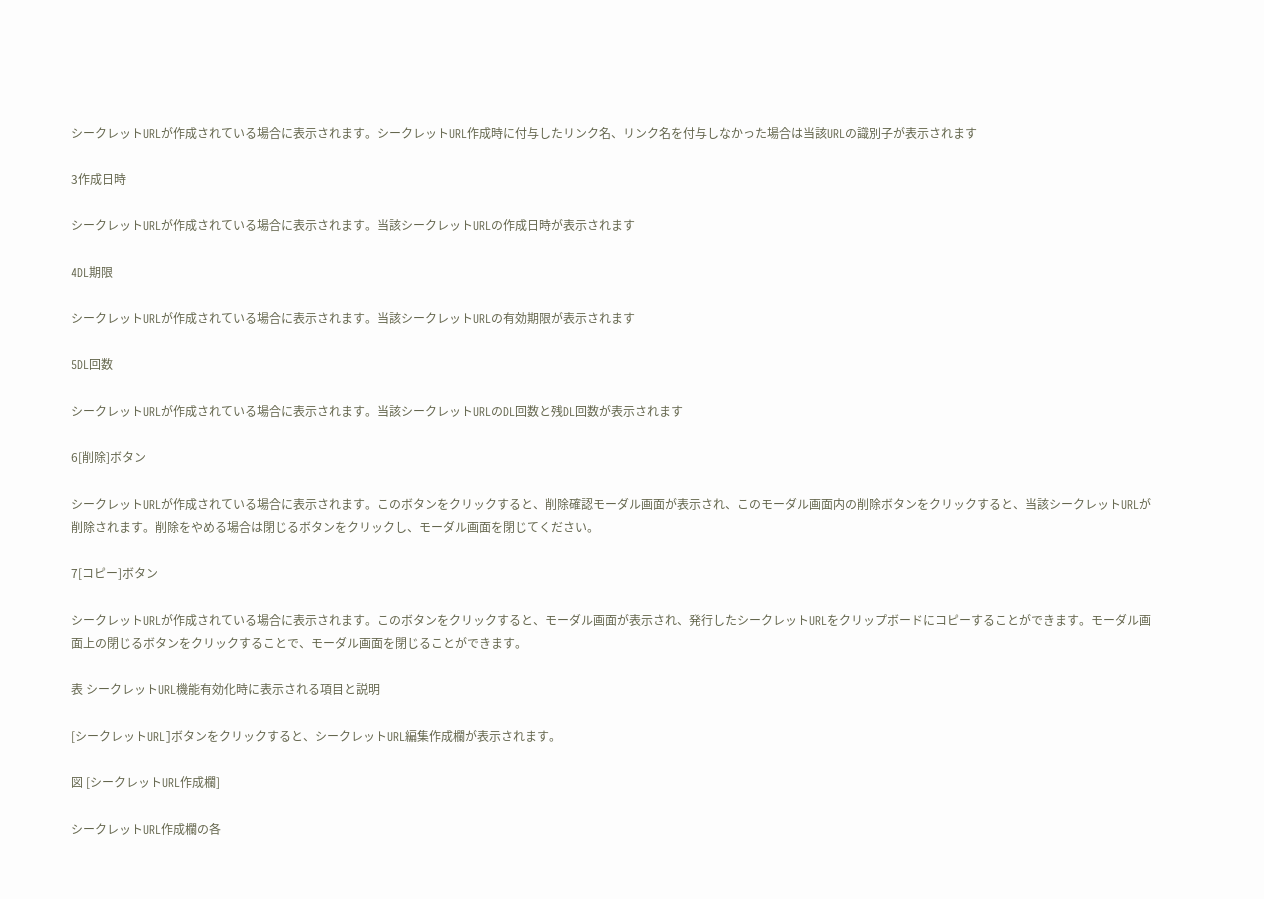シークレットURLが作成されている場合に表示されます。シークレットURL作成時に付与したリンク名、リンク名を付与しなかった場合は当該URLの識別子が表示されます

3作成日時

シークレットURLが作成されている場合に表示されます。当該シークレットURLの作成日時が表示されます

4DL期限

シークレットURLが作成されている場合に表示されます。当該シークレットURLの有効期限が表示されます

5DL回数

シークレットURLが作成されている場合に表示されます。当該シークレットURLのDL回数と残DL回数が表示されます

6[削除]ボタン

シークレットURLが作成されている場合に表示されます。このボタンをクリックすると、削除確認モーダル画面が表示され、このモーダル画面内の削除ボタンをクリックすると、当該シークレットURLが削除されます。削除をやめる場合は閉じるボタンをクリックし、モーダル画面を閉じてください。

7[コピー]ボタン

シークレットURLが作成されている場合に表示されます。このボタンをクリックすると、モーダル画面が表示され、発行したシークレットURLをクリップボードにコピーすることができます。モーダル画面上の閉じるボタンをクリックすることで、モーダル画面を閉じることができます。

表 シークレットURL機能有効化時に表示される項目と説明

[シークレットURL]ボタンをクリックすると、シークレットURL編集作成欄が表示されます。

図 [シークレットURL作成欄]

シークレットURL作成欄の各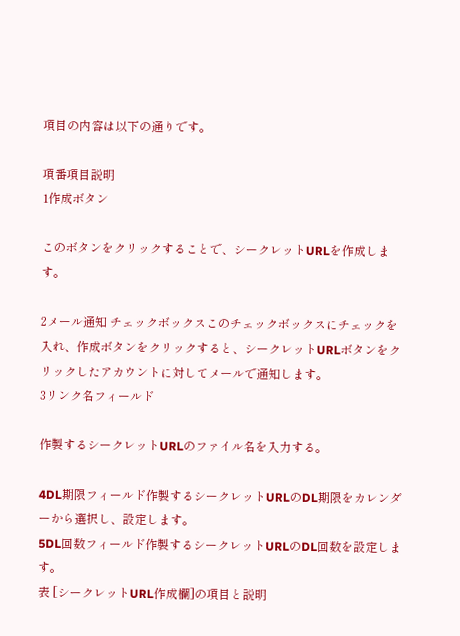項目の内容は以下の通りです。

項番項目説明
1作成ボタン

このボタンをクリックすることで、シークレットURLを作成します。

2メール通知 チェックボックスこのチェックボックスにチェックを入れ、作成ボタンをクリックすると、シークレットURLボタンをクリックしたアカウントに対してメールで通知します。
3リンク名フィールド

作製するシークレットURLのファイル名を入力する。

4DL期限フィールド作製するシークレットURLのDL期限をカレンダーから選択し、設定します。
5DL回数フィールド作製するシークレットURLのDL回数を設定します。
表 [シークレットURL作成欄]の項目と説明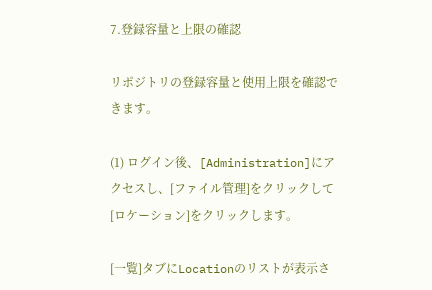7.登録容量と上限の確認

リポジトリの登録容量と使用上限を確認できます。

(1) ログイン後、[Administration]にアクセスし、[ファイル管理]をクリックして[ロケーション]をクリックします。

[一覧]タブにLocationのリストが表示さ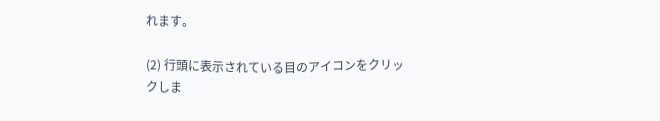れます。

(2) 行頭に表示されている目のアイコンをクリックしま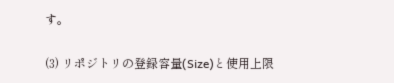す。

(3) リポジトリの登録容量(Size)と使用上限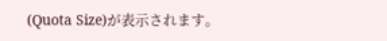(Quota Size)が表示されます。